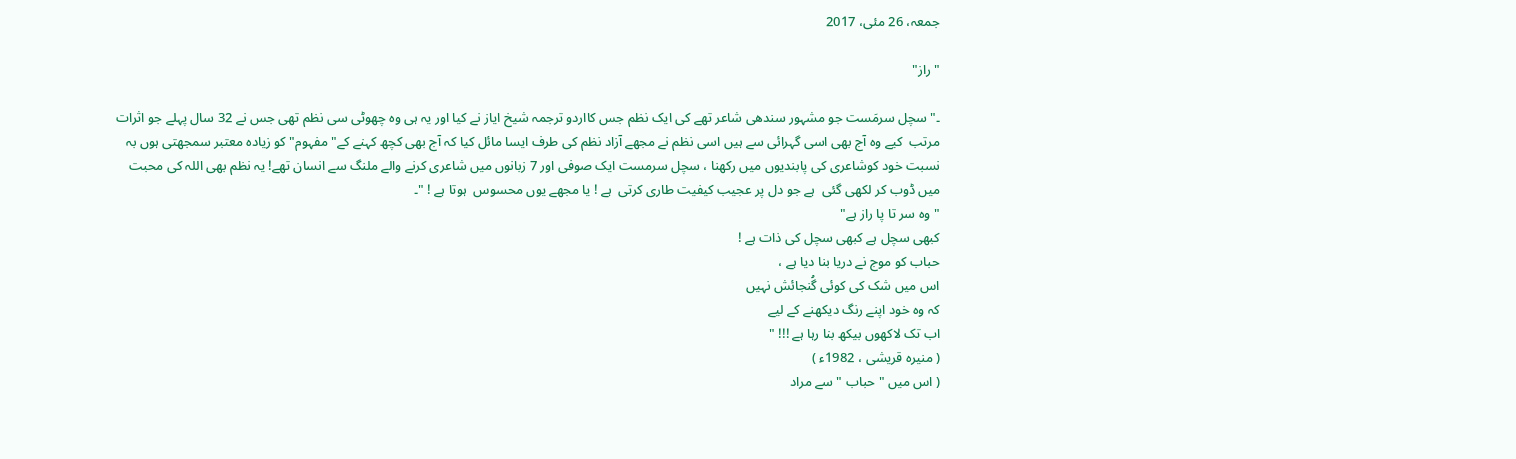جمعہ، 26 مئی، 2017

"راز"

۔" سچل سرمَست جو مشہور سندھی شاعر تھے کی ایک نظم جس کااردو ترجمہ شیخ ایاز نے کیا اور یہ ہی وہ چھوٹی سی نظم تھی جس نے 32 سال پہلے جو اثرات مرتب  کیے وہ آج بھی اسی گہرائی سے ہیں اسی نظم نے مجھے آزاد نظم کی طرف ایسا مائل کیا کہ آج بھی کچھ کہنے کے" مفہوم" کو زیادہ معتبر سمجھتی ہوں بہ نسبت خود کوشاعری کی پابندیوں میں رکھنا ، سچل سرمست ایک صوفی اور 7 زبانوں میں شاعری کرنے والے ملنگ سے انسان تھے! یہ نظم بھی اللہ کی محبت میں ڈوب کر لکھی گئی  ہے جو دل پر عجیب کیفیت طاری کرتی  ہے ! یا مجھے یوں محسوس  ہوتا ہے ! "۔
" وہ سر تا پا راز ہے"
کبھی سچل ہے کبھی سچل کی ذات ہے !
حباب کو موج نے دریا بنا دیا ہے ،
اس میں شک کی کوئی گُنجائش نہیں
کہ وہ خود اپنے رنگ دیکھنے کے لیے
اب تک لاکھوں بیکھ بنا رہا ہے !!! "
( منیرہ قریشی ، 1982ء )
( اس میں " حباب " سے مراد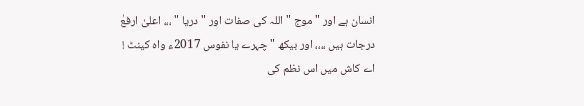انسان ہے اور " موج " اللہ کی صفات اور " دریا " ،،، اعلیٰ ارفعٰ درجات ہیں ،،،، اور بیکھ " چہرے یا نفوس 2017ء واہ کینٹ ! اے کاش میں اس نظم کی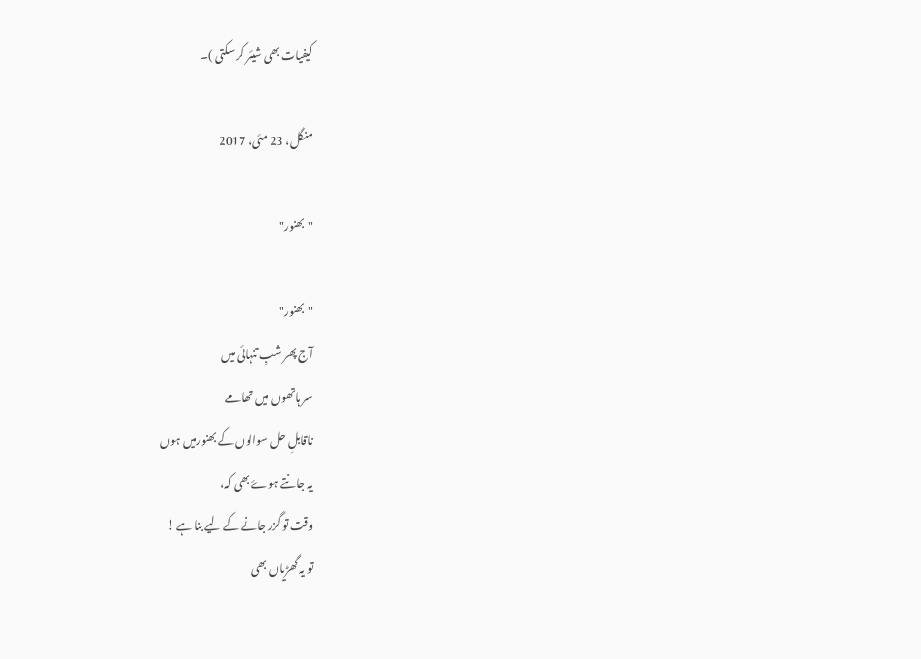کیفیات بھی شیئر کر سکتی )۔

منگل، 23 مئی، 2017

"بھنور"

"بھنور"
آج پھر شبِ تنہائی میں
سر ہاتھوں میں تھامے
ناقابلِ حل سوالوں کے بھنورمیں ہوں
یہ جانتے ہوۓ بھی کہ،
وقت تو گزر جانے کے لیے بنا ہے !
تو یہ گھڑیاں بھی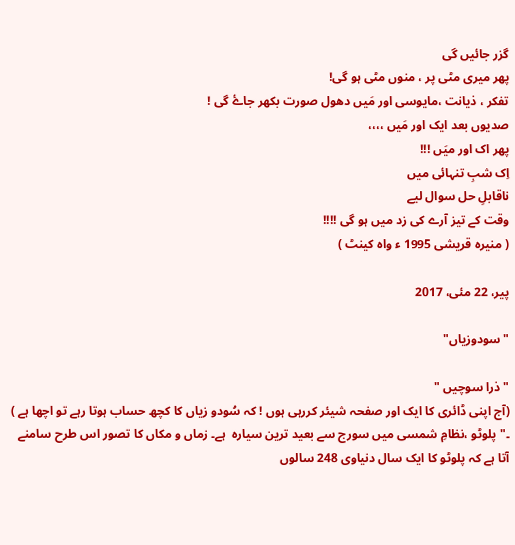گزر جائیں گی
پھر میری مٹی پر ، منوں مٹی ہو گی!
تفکر ، ذیانت ،مایوسی اور مَیں دھول صورت بکھر جاۓ گی !
صدیوں بعد ایک اور مَیں ،،،،
پھر اک اور میَں !!!
اِک شبِ تنہائی میں
ناقابلِ حل سوال لیے
وقت کے تیز آرے کی زد میں ہو گی !!!!
( منیرہ قریشی 1995 ء واہ کینٹ )

پیر، 22 مئی، 2017

"سودوزیاں"

" ذرا سوچیں "
(آج اپنی ڈائری کا ایک اور صفحہ شیئر کررہی ہوں ! کہ سُودو زیاں کا کچھ حساب ہوتا رہے تو اچھا ہے )
۔" پلوٹو ،نظامِ شمسی میں سورج سے بعید ترین سیارہ  ہے۔ زماں و مکاں کا تصور اس طرح سامنے آتا ہے کہ پلوٹو کا ایک سال دنیاوی 248 سالوں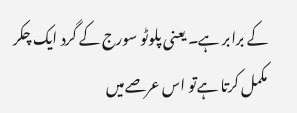کے برابر ہے۔ یعنی پلوٹو سورج کے گرد ایک چکر مکمل کرتا ہےتو اس عرصےمیں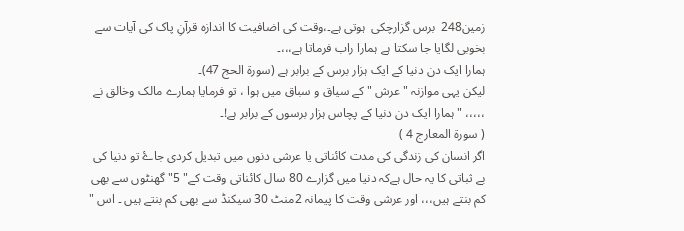زمین248  برس گزارچکی  ہوتی ہے۔،وقت کی اضافیت کا اندازہ قرآنِ پاک کی آیات سے بخوبی لگایا جا سکتا ہے ہمارا راب فرماتا ہے،،،۔
ہمارا ایک دن دنیا کے ایک ہزار برس کے برابر ہے (سورۃ الحج 47)۔
لیکن یہی موازنہ " عرش " کے سیاق و سباق میں ہوا ، تو فرمایا ہمارے مالک وخالق نے ،،،،، " ہمارا ایک دن دنیا کے پچاس ہزار برسوں کے برابر ہے!۔
( سورۃ المعارج 4 )
اگر انسان کی زندگی کی مدت کائناتی یا عرشی دنوں میں تبدیل کردی جاۓ تو دنیا کی بے ثباتی کا یہ حال ہےکہ دنیا میں گزارے 80 سال کائناتی وقت کے" 5" گھنٹوں سے بھی کم بنتے ہیں،،، اور عرشی وقت کا پیمانہ 2منٹ 30 سیکنڈ سے بھی کم بنتے ہیں ۔ اس "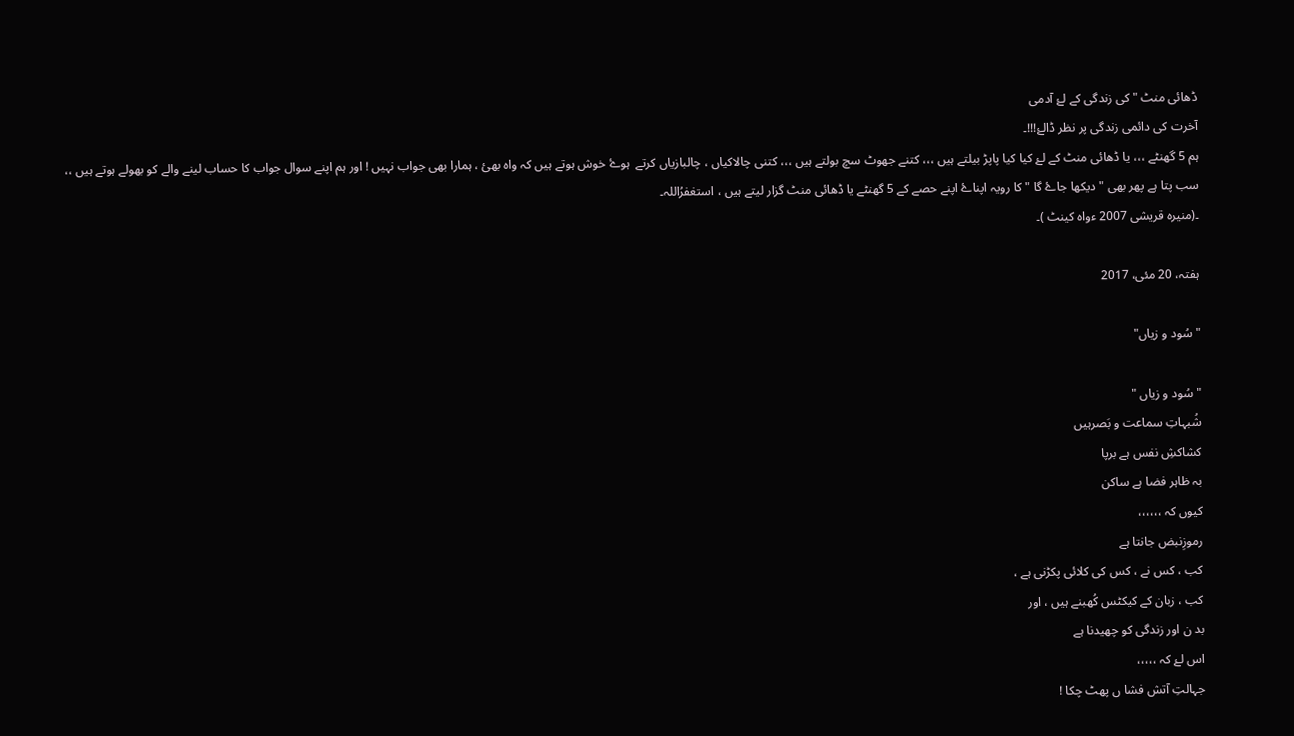ڈھائی منٹ " کی زندگی کے لۓ آدمی
آخرت کی دائمی زندگی پر نظر ڈالۓ!!!۔
ہم 5 گھنٹے ،،، یا ڈھائی منٹ کے لۓ کیا کیا پاپڑ بیلتے ہیں ،،، کتنے جھوٹ سچ بولتے ہیں ،،، کتنی چالاکیاں ، چالبازیاں کرتے  ہوۓ خوش ہوتے ہیں کہ واہ بھئ ، ہمارا بھی جواب نہیں ! اور ہم اپنے سوال جواب کا حساب لینے والے کو بھولے ہوتے ہیں ،، سب پتا ہے پھر بھی " دیکھا جاۓ گا " کا رویہ اپناۓ اپنے حصے کے 5 گھنٹے یا ڈھائی منٹ گزار لیتے ہیں ، استغفرُاللہ۔
۔(منیرہ قریشی 2007 ءواہ کینٹ )۔

ہفتہ، 20 مئی، 2017

" سُود و زیاں"

" سُود و زیاں "
شُبہاتِ سماعت و بَصرہیں
کشاکشِ نفس ہے برپا
بہ ظاہر فضا ہے ساکن
کیوں کہ ،،،،،،
رموزِنبض جانتا ہے
کب ، کس نے ، کس کی کلائی پکڑنی ہے ،
کب ، زبان کے کیکٹس کُھبنے ہیں ، اور
بد ن اور زندگی کو چھیدنا ہے
اس لۓ کہ ،،،،،
جہالتِ آتش فشا ں پھٹ چکا !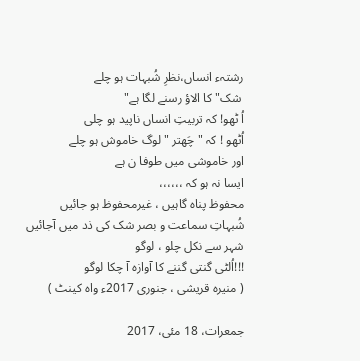رشتہء انساں،نظرِ شُبہات ہو چلے
 شک" کا الاؤ رسنے لگا ہے"
اُ ٹھو! کہ تربیتِ انساں ناپید ہو چلی
اُٹھو ! کہ " چَھتر " لوگ خاموش ہو چلے
اور خاموشی میں طوفا ن ہے
ایسا نہ ہو کہ ،،،،،،
محفوظ پناہ گاہیں ، غیرمحفوظ ہو جائیں
شُبہاتِ سماعت و بصر شک کی ذد میں آجائیں
شہر سے نکل چلو ، لوگو
!!!اُلٹی گنتی گننے کا آوازہ آ چکا لوگو
( منیرہ قریشی ، جنوری 2017ء واہ کینٹ )

جمعرات، 18 مئی، 2017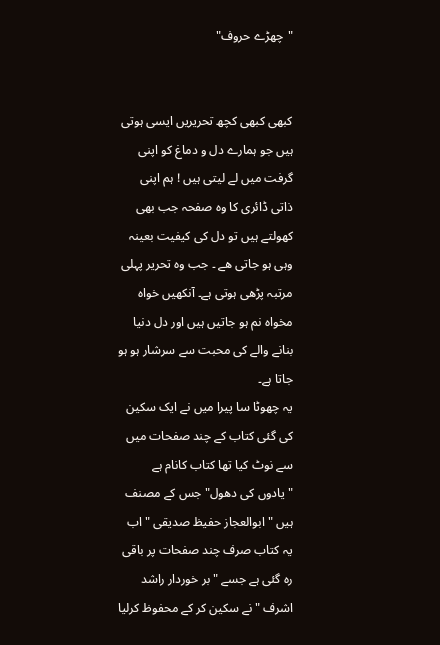"چھڑے حروف"


کبھی کبھی کچھ تحریریں ایسی ہوتی ہیں جو ہمارے دل و دماغ کو اپنی گرفت میں لے لیتی ہیں ! ہم اپنی ذاتی ڈائری کا وہ صفحہ جب بھی کھولتے ہیں تو دل کی کیفیت بعینہ وہی ہو جاتی ھے ۔ جب وہ تحریر پہلی مرتبہ پڑھی ہوتی ہے۔ آنکھیں خواہ مخواہ نم ہو جاتیں ہیں اور دل دنیا بنانے والے کی محبت سے سرشار ہو ہو جاتا ہے۔
یہ چھوٹا سا پیرا میں نے ایک سکین کی گئی کتاب کے چند صفحات میں سے نوٹ کیا تھا کتاب کانام ہے "یادوں کی دھول" جس کے مصنف ہیں " ابوالعجاز حفیظ صدیقی " اب یہ کتاب صرف چند صفحات پر باقی رہ گئی ہے جسے " بر خوردار راشد اشرف " نے سکین کر کے محفوظ کرلیا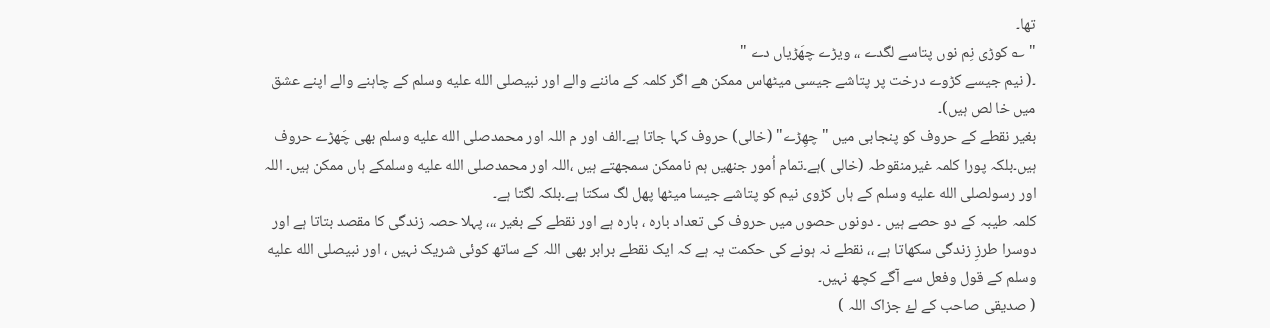تھا۔
" ؎ کوڑی نِم نوں پتاسے لگدے ،، ویڑے چھَڑیاں دے "
۔( نیم جیسے کڑوے درخت پر پتاشے جیسی میٹھاس ممکن ھے اگر کلمہ کے ماننے والے اور نبیصلى الله عليه وسلم کے چاہنے والے اپنے عشق میں خا لص ہیں)۔
بغیر نقطے کے حروف کو پنجابی میں " چھِڑے" (خالی) حروف کہا جاتا ہے۔الف اور م اللہ اور محمدصلى الله عليه وسلم بھی چَھڑے حروف ہیں۔بلکہ پورا کلمہ غیرمنقوطہ (خالی )ہے۔تمام اُمور جنھیں ہم ناممکن سمجھتے ہیں ،اللہ اور محمدصلى الله عليه وسلمکے ہاں ممکن ہیں۔ اللہ اور رسولصلى الله عليه وسلم کے ہاں کڑوی نیم کو پتاشے جیسا میٹھا پھل لگ سکتا ہے۔بلکہ لگتا ہے۔
کلمہ طیبہ کے دو حصے ہیں ۔ دونوں حصوں میں حروف کی تعداد بارہ ، بارہ ہے اور نقطے کے بغیر ،،، پہلا حصہ زندگی کا مقصد بتاتا ہے اور دوسرا طرزِ زندگی سکھاتا ہے ،، نقطے نہ ہونے کی حکمت یہ ہے کہ ایک نقطے برابر بھی اللہ کے ساتھ کوئی شریک نہیں ، اور نبیصلى الله عليه وسلم کے قول وفعل سے آگے کچھ نہیں۔
( صدیقی صاحب کے لۓ جزاک اللہ )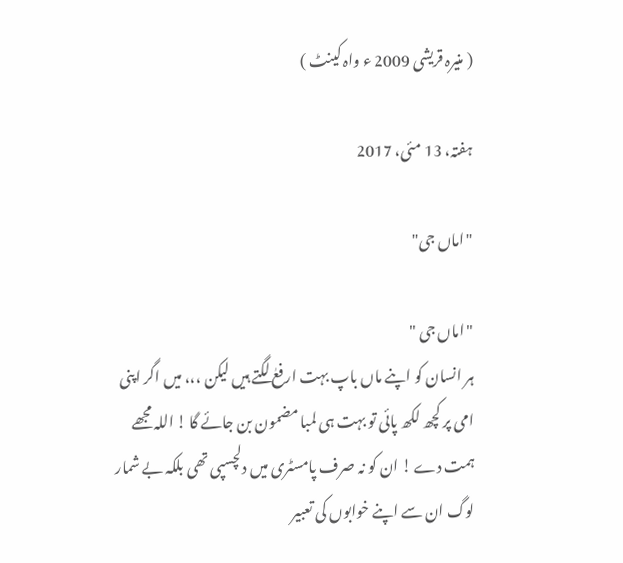( منیرہ قریشی 2009 ء واہ کینٹ )

ہفتہ، 13 مئی، 2017

"اماں جی"

"اماں جی "
ہر انسان کو اپنے ماں باپ بہت ارفعٰ لگتے ہیں لیکن ،،، میں اگر اپنی امی پر کچھ لکھ پائی تو بہت ہی لمبا مضمون بن جائے گا ! اللہ مجھے ہمت دے ! ان کو نہ صرف پامسٹری میں دلچسپی تھی بلکہ بے شمار لوگ ان سے اپنے خوابوں کی تعبیر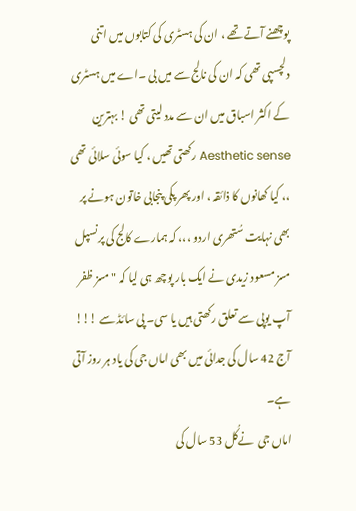پوچھنے آتے تھے ، ان کی ہسٹری کی کتابوں میں اتنی دلچسپی تھی کہ ان کی نالج سے میں بی ۔اے میں ہسٹری کے اکثر اسباق میں ان سے مدد لیتی تھی ! بہترین Aesthetic sense رکھتی تھیں ، کیا سوئی سلائی تھی ،، کیا کھانوں کا ذائقہ ، اور پھر پکی پنجابی خاتون ہونے پر بھی نہایت سُتھری اردو ،،، کہ ہمارے کالج کی پرنسپل مسز مسعود زیدی نے ایک بار پوچھ ہی لیا کہ " مسز ظفر آپ یوپی سے تعلق رکھتی ہیں یا سی۔ پی سائڈ سے !!! آج 42 سال کی جدائی میں بھی اماں جی کی یاد ہر روز آتی  ہے۔
اماں جی  نےکُل 53 سال کی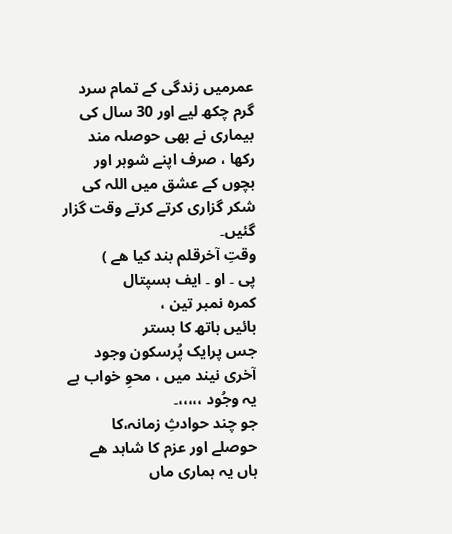عمرمیں زندگی کے تمام سرد گرم چکھ لیے اور 30 سال کی بیماری نے بھی حوصلہ مند رکھا ، صرف اپنے شوہر اور بچوں کے عشق میں اللہ کی شکر گزاری کرتے کرتے وقت گزار گئیں۔
وقتِ آخرقلم بند کیا ھے )
پی ۔ او ۔ ایف ہسپتال
کمرہ نمبر تین ،
بائیں ہاتھ کا بستر
جس پرایک پُرسکون وجود
آخری نیند میں ، محوِ خواب ہے
یہ وجُود ،،،،،۔
جو چند حوادثِ زمانہ،کا
حوصلے اور عزم کا شاہد ھے
ہاں یہ ہماری ماں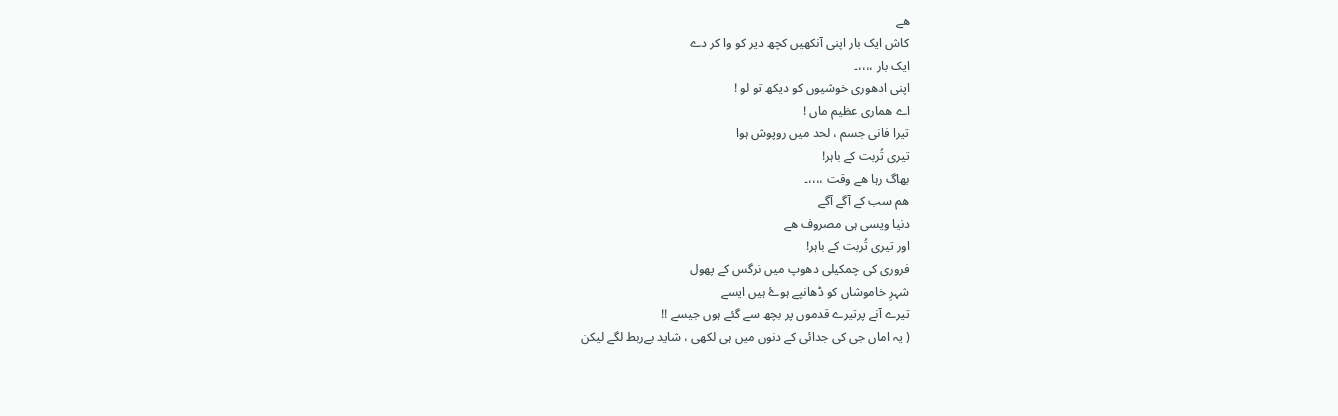ھے
کاش ایک بار اپنی آنکھیں کچھ دیر کو وا کر دے
ایک بار ،،،،۔
اپنی ادھوری خوشیوں کو دیکھ تو لو !
اے ھماری عظیم ماں !
تیرا فانی جسم ، لحد میں روپوش ہوا
تیری تُربت کے باہر!
بھاگ رہا ھے وقت ،،،،۔
ھم سب کے آگے آگے
دنیا ویسی ہی مصروف ھے
اور تیری تُربت کے باہر!
فروری کی چمکیلی دھوپ میں نرگس کے پھول
شہرِ خاموشاں کو ڈھانپے ہوۓ ہیں ایسے
تیرے آنے پرتیرے قدموں پر بچھ سے گئے ہوں جیسے !!
( یہ اماں جی کی جدائی کے دنوں میں ہی لکھی ، شاید بےربط لگے لیکن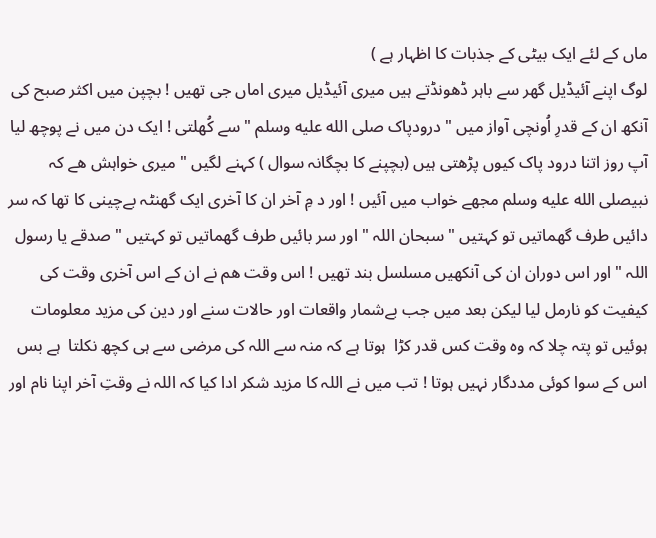ماں کے لئے ایک بیٹی کے جذبات کا اظہار ہے )
لوگ اپنے آئیڈیل گھر سے باہر ڈھونڈتے ہیں میری آئیڈیل میری اماں جی تھیں ! بچپن میں اکثر صبح کی آنکھ ان کے قدرِ اُونچی آواز میں " درودپاک صلى الله عليه وسلم " سے کُھلتی ! ایک دن میں نے پوچھ لیا آپ روز اتنا درود پاک کیوں پڑھتی ہیں (بچپنے کا بچگانہ سوال ) کہنے لگیں " میری خواہش ھے کہ نبیصلى الله عليه وسلم مجھے خواب میں آئیں ! اور د مِ آخر ان کا آخری ایک گھنٹہ بےچینی کا تھا کہ سر دائیں طرف گھماتیں تو کہتیں " سبحان اللہ " اور سر بائیں طرف گھماتیں تو کہتیں " صدقے یا رسول اللہ " اور اس دوران ان کی آنکھیں مسلسل بند تھیں ! اس وقت ھم نے ان کے اس آخری وقت کی کیفیت کو نارمل لیا لیکن بعد میں جب بےشمار واقعات اور حالات سنے اور دین کی مزید معلومات ہوئیں تو پتہ چلا کہ وہ وقت کس قدر کڑا  ہوتا ہے کہ منہ سے اللہ کی مرضی سے ہی کچھ نکلتا  ہے بس اس کے سوا کوئی مددگار نہیں ہوتا ! تب میں نے اللہ کا مزید شکر ادا کیا کہ اللہ نے وقتِ آخر اپنا نام اور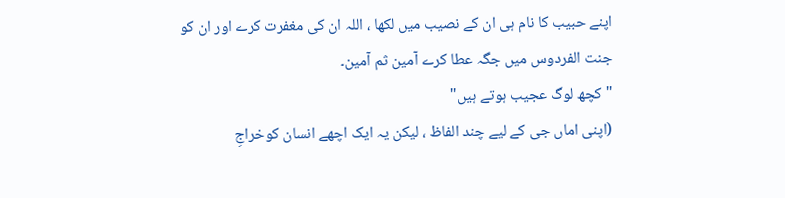اپنے حبیب کا نام ہی ان کے نصیب میں لکھا ، اللہ ان کی مغفرت کرے اور ان کو جنت الفردوس میں جگہ عطا کرے آمین ثم آمین۔
" کچھ لوگ عجیب ہوتے ہیں"
(اپنی اماں جی کے لیے چند الفاظ ، لیکن یہ ایک اچھے انسان کوخراجِ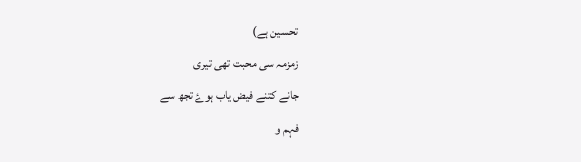تحسین ہے)
زمزمہ سی محبت تھی تیری
جانے کتنے فیض یاب ہوۓ تجھ سے
فہم و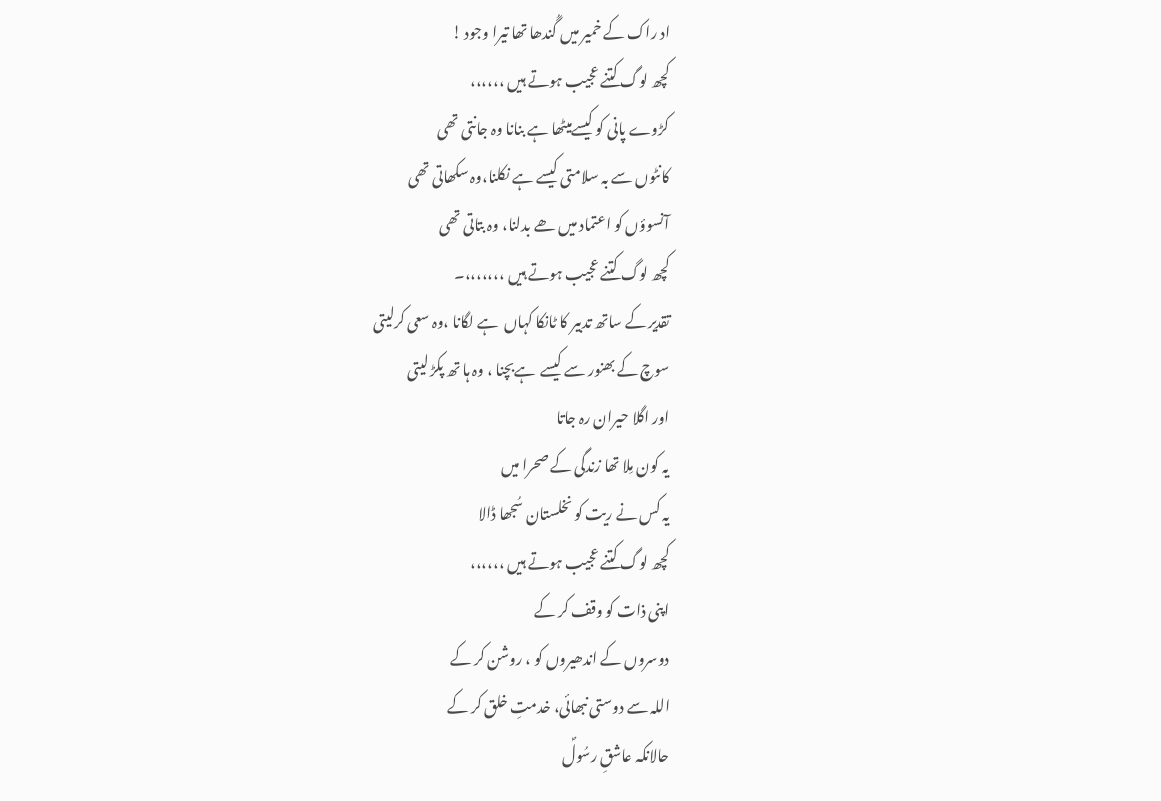اد راک کے خمیر میں گُندھا تھا تیرا وجود !
کچھ لوگ کتنے عجیب ہوتے ہیں ،،،،،،
کڑوے پانی کو کیسےمیٹھا ہے بنانا وہ جانتی تھی
کانٹوں سے بہ سلامتی کیسے ہے نکلنا،وہ سکھاتی تھی
آنسوؤں کو اعتماد میں ھے بدلنا، وہ بتاتی تھی
کچھ لوگ کتنے عجیب ہوتے ہیں ،،،،،،،۔
تقدیر کے ساتھ تدبیر کا ٹانکا کہاں  ہے لگانا ،وہ سعی کرلیتی
سوچ کے بھنور سے کیسے  ہےبچنا ، وہ ہا تھ پکڑ لیتی
اور اگلا حیران رہ جاتا
یہ کون مِلا تھا زندگی کے صحرا میں
یہ کس نے ریت کو نخلستان سُجھا ڈالا
کچھ لوگ کتنے عجیب ہوتے ہیں ،،،،،،
اپنی ذات کو وقف کر کے
دوسروں کے اندھیروں کو ، روشن کر کے
اللہ سے دوستی نبھائی، خدمتِ خلق کر کے
حالانکہ عاشقِ رسُولؐ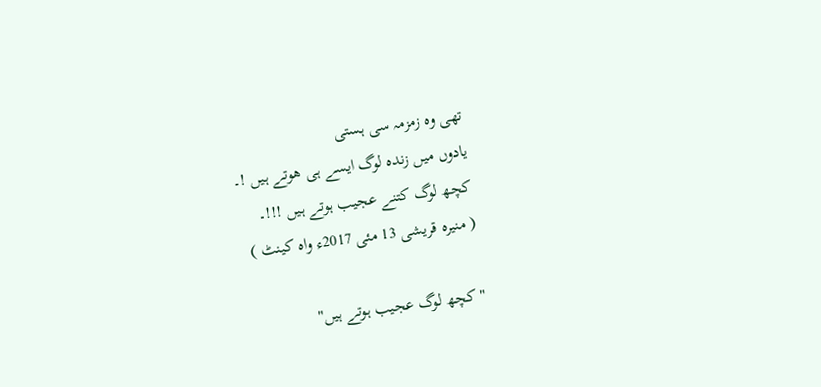تھی وہ زمزمہ سی ہستی
یادوں میں زندہ لوگ ایسے ہی ھوتے ہیں !۔
کچھ لوگ کتنے عجیب ہوتے ہیں !!!۔
( منیرہ قریشی 13 مئی 2017ء واہ کینٹ )

"کچھ لوگ عجیب ہوتے ہیں"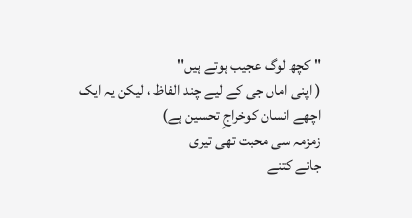" کچھ لوگ عجیب ہوتے ہیں"
( اپنی اماں جی کے لیے چند الفاظ ، لیکن یہ ایک اچھے انسان کوخراجِ تحسین ہے)
زمزمہ سی محبت تھی تیری
جانے کتنے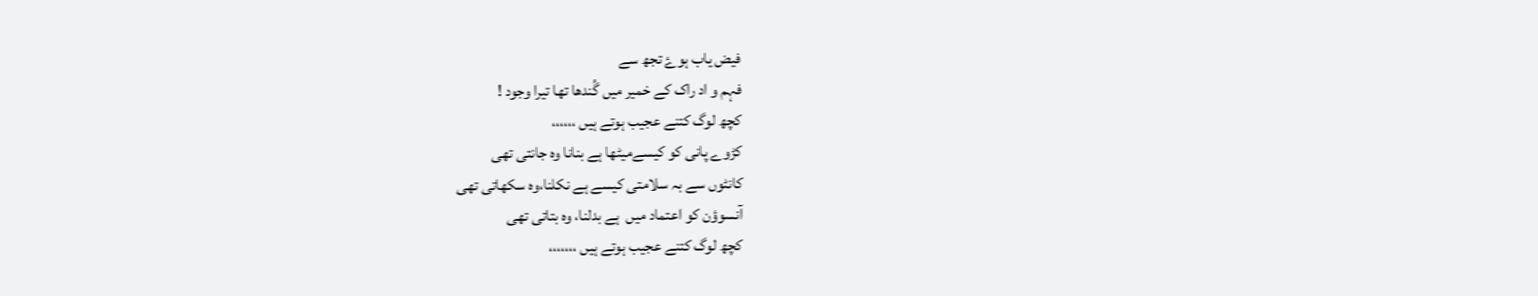فیض یاب ہوۓ تجھ سے
فہم و اد راک کے خمیر میں گُندھا تھا تیرا وجود !
کچھ لوگ کتنے عجیب ہوتے ہیں ،،،،،،
کڑوے پانی کو کیسےمیٹھا ہے بنانا وہ جانتی تھی
کانٹوں سے بہ سلامتی کیسے ہے نکلنا،وہ سکھاتی تھی
آنسوؤن کو اعتماد میں  ہے بدلنا، وہ بتاتی تھی
کچھ لوگ کتنے عجیب ہوتے ہیں ،،،،،،،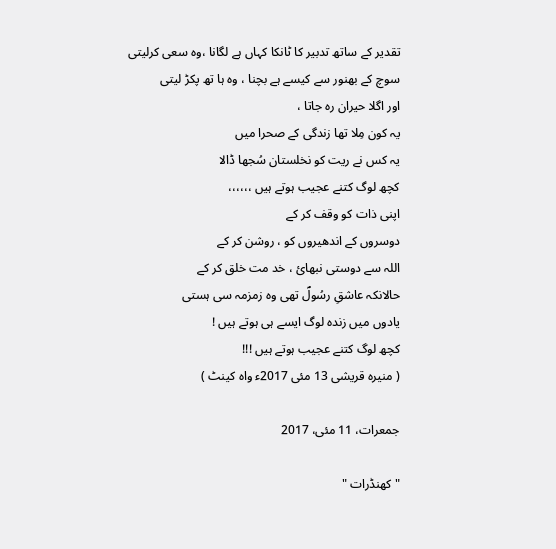تقدیر کے ساتھ تدبیر کا ٹانکا کہاں ہے لگانا ،وہ سعی کرلیتی
سوچ کے بھنور سے کیسے ہے بچنا ، وہ ہا تھ پکڑ لیتی
اور اگلا حیران رہ جاتا ،
یہ کون مِلا تھا زندگی کے صحرا میں
یہ کس نے ریت کو نخلستان سُجھا ڈالا
کچھ لوگ کتنے عجیب ہوتے ہیں ،،،،،،
اپنی ذات کو وقف کر کے
دوسروں کے اندھیروں کو ، روشن کر کے
اللہ سے دوستی نبھائ ، خد مت خلق کر کے
حالانکہ عاشقِ رسُولؐ تھی وہ زمزمہ سی ہستی
یادوں میں زندہ لوگ ایسے ہی ہوتے ہیں !
کچھ لوگ کتنے عجیب ہوتے ہیں !!!
( منیرہ قریشی 13 مئی 2017ء واہ کینٹ )

جمعرات، 11 مئی، 2017

" کھنڈرات "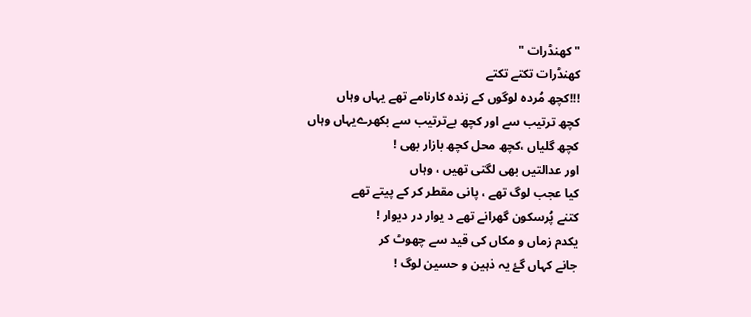" کھنڈرات "
کھنڈرات تکتے تکتے
!!!کچھ مُردہ لوگوں کے زندہ کارنامے تھے یہاں وہاں
کچھ ترتیب سے اور کچھ بےترتیب سے بکھرےیہاں وہاں
کچھ گلیاں ،کچھ محل کچھ بازار بھی !
اور عدالتیں بھی لگتی تھیں ، وہاں
کیا عجب لوگ تھے ، پانی مقطر کر کے پیتے تھے
کتنے پُرسکون گھرانے تھے د یوار در دیوار !
یکدم زماں و مکاں کی قید سے چھوٹ کر
جانے کہاں گۓ یہ ذہین و حسین لوگ !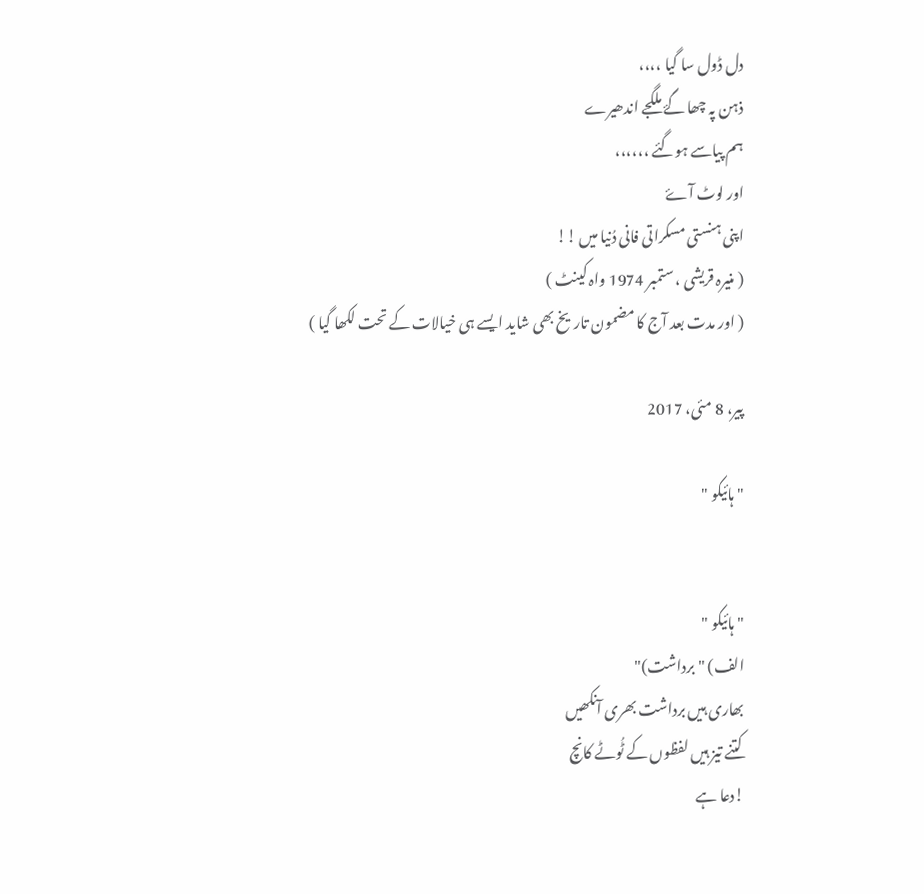دل ڈول سا گیا ،،،،
ذہن پہ چھا گۓ ملگجے اندھیرے
ہم پیاسے ہوگئے ،،،،،،
اور لوٹ آۓ
اپنی ہنستی مسکراتی فانی دُنیا میں !!
( منیرہ قریشی ، ستمبر 1974 واہ کینٹ )
( اور مدت بعد آج کا مضمون تاریخ بھی شاید ایسے ہی خیالات کے تحت لکھا گیا )

پیر، 8 مئی، 2017

" ہائیکو "


" ہائیکو "
الف) " برداشت)"
بھاری ہیں برداشت بھری آنکھیں
کتنے تیز ہیں لفظوں کے ٹُوٹے کانچ
!دعا ہے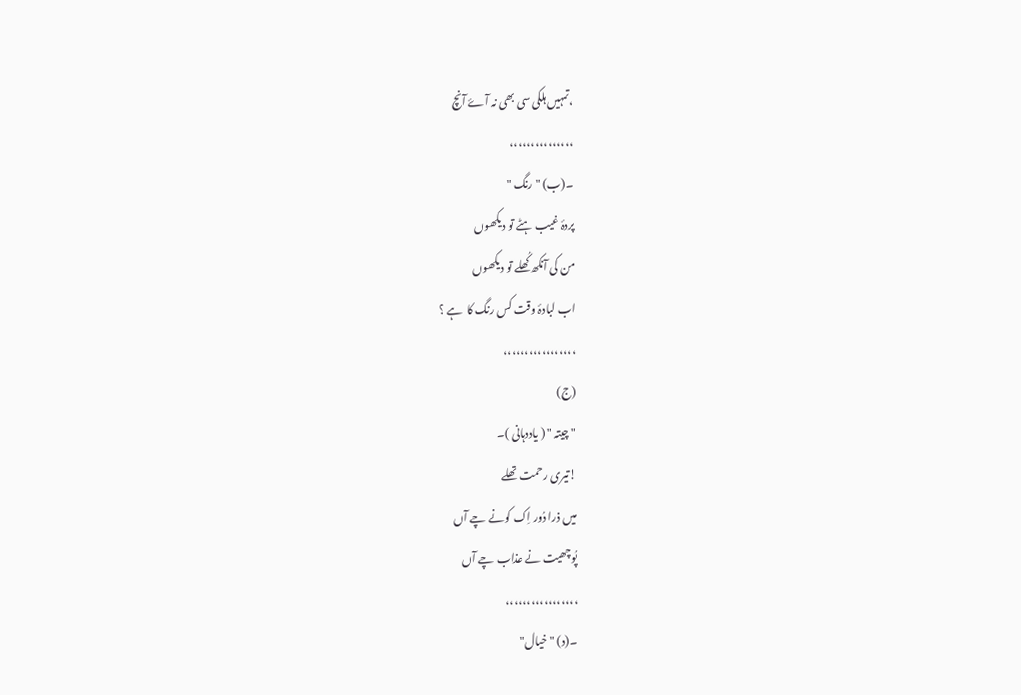،تمہیں ہلکی سی بھی نہ آۓ آنچ
،،،،،،،،،،،،،،،
۔(ب) " رنگ "
پردۂ غیب ہٹے تو دیکھوں
من کی آنکھ کُھلے تو دیکھوں
اب لبادۂ وقت کس رنگ کا  ہے ؟
،،،،،،،،،،،،،،،،،
(ج)
" چیتہ " ( یاددہانی )۔
!تیری رحمت تھلے
میں ذرا دُور اِک کونے چے آں
پُوچھیت نے عذاب چے آں
،،،،،،،،،،،،،،،،،
۔(د) " خیال"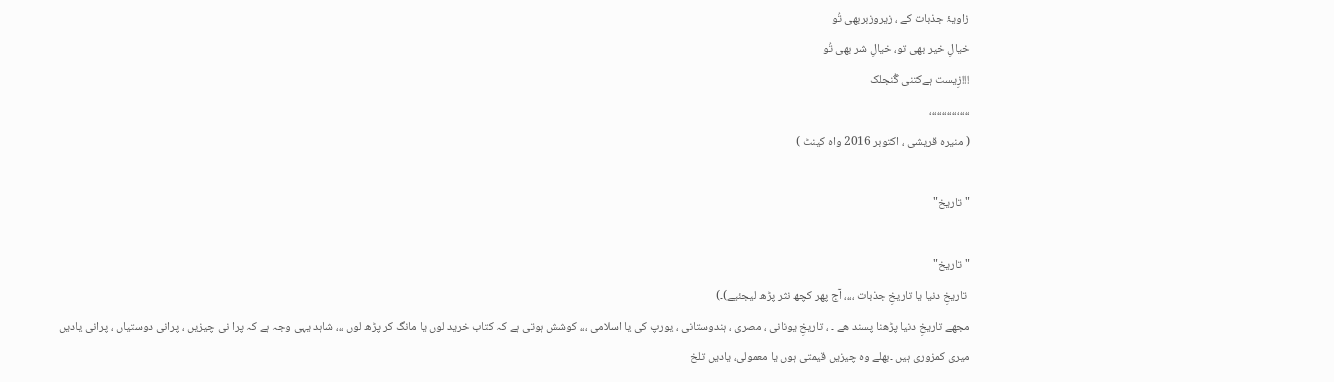زاویۂ جذبات کے ، زیروزبربھی تُو
خیالِ خیر بھی تو، خیالِ شر بھی تُو
!!!زِیست ہےکتنی گُنجلک
،،،،،،،،،،،،،،،،
( منیرہ قریشی ، اکتوبر 2016 واہ کینٹ )

" تاریخ"

" تاریخ"
 تاریخِ دنیا یا تاریخِ جذبات ،،،، آج پھر کچھ نثر پڑھ لیجئیے)۔)
مجھے تاریخِ دنیا پڑھنا پسند ھے ۔ ، تاریخِ یونانی ، مصری ، ہندوستانی ، یورپ کی یا اسلامی ،،، کوشش ہوتی ہے کہ کتاب خرید لوں یا مانگ کر پڑھ لوں ،،، شاہد یہی وجہ ہے کہ پرا نی چیزیں ، پرانی دوستیاں ، پرانی یادیں میری کمزوری ہیں ۔بھلے وہ چیزیں قیمتی ہوں یا معمولی، یادیں تلخ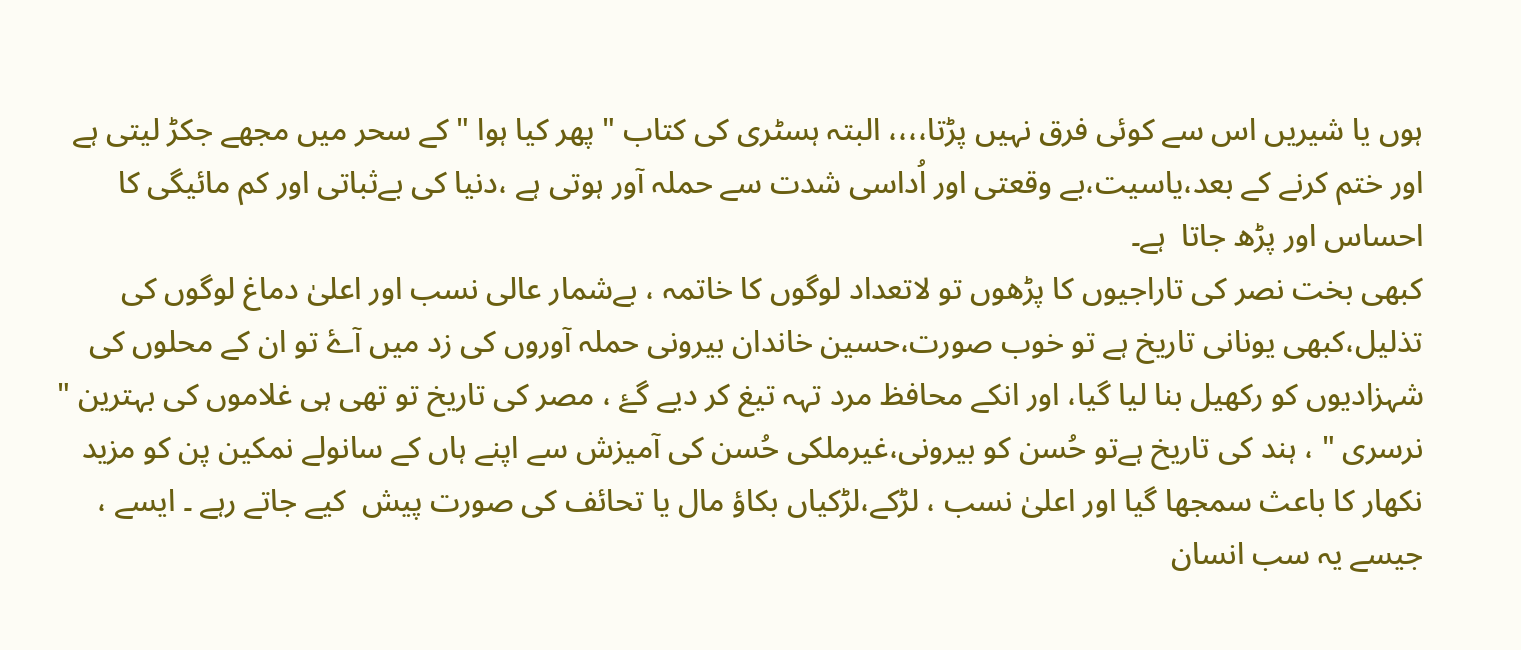ہوں یا شیریں اس سے کوئی فرق نہیں پڑتا،،،، البتہ ہسٹری کی کتاب " پھر کیا ہوا " کے سحر میں مجھے جکڑ لیتی ہے اور ختم کرنے کے بعد،یاسیت،بے وقعتی اور اُداسی شدت سے حملہ آور ہوتی ہے ،دنیا کی بےثباتی اور کم مائیگی کا احساس اور پڑھ جاتا  ہے۔
کبھی بخت نصر کی تاراجیوں کا پڑھوں تو لاتعداد لوگوں کا خاتمہ ، بےشمار عالی نسب اور اعلیٰ دماغ لوگوں کی تذلیل،کبھی یونانی تاریخ ہے تو خوب صورت،حسین خاندان بیرونی حملہ آوروں کی زد میں آۓ تو ان کے محلوں کی شہزادیوں کو رکھیل بنا لیا گیا، اور انکے محافظ مرد تہہ تیغ کر دیے گۓ ، مصر کی تاریخ تو تھی ہی غلاموں کی بہترین " نرسری " ، ہند کی تاریخ ہےتو حُسن کو بیرونی،غیرملکی حُسن کی آمیزش سے اپنے ہاں کے سانولے نمکین پن کو مزید نکھار کا باعث سمجھا گیا اور اعلیٰ نسب ، لڑکے،لڑکیاں بکاؤ مال یا تحائف کی صورت پیش  کیے جاتے رہے ۔ ایسے ، جیسے یہ سب انسان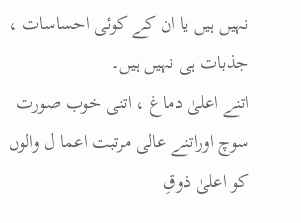نہیں ہیں یا ان کے کوئی احساسات ، جذبات ہی نہیں ہیں۔
اتنے اعلیٰ دماغ ، اتنی خوب صورت سوچ اوراتنے عالی مرتبت اعما ل والوں کو اعلیٰ ذوقِ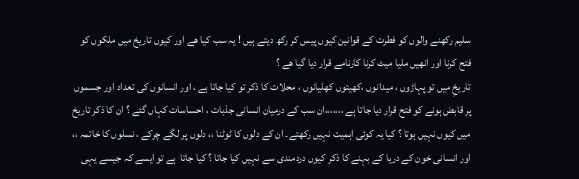سلیم رکھنے والوں کو فطرت کے قوانین کیوں پیس کر رکھ دیتے ہیں ! یہ سب کیا ھے اور کیوں تاریخ میں ملکوں کو فتح کرنا اور انھیں ملیا میٹ کرنا کارنامے قرار دیا گیا ھے ؟
تاریخِ میں تو پہاڑوں ، میدانوں ،کھیتوں کھلیانوں ، محلات کا ذکر تو کیا جاتا ہے ، اور انسانوں کی تعداد اور جسموں پر قابض ہونے کو فتح قرار دیا جاتا ہے ،،،،،،،ان سب کے درمیان انسانی جذبات ، احساسات کہاں گئے ؟ ان کا ذکر تاریخ میں کیوں نہیں ہوتا ؟ کیا یہ کوئی اہمیت نہیں رکھتے۔ ان کے دلوں کا ٹوٹنا ،، دلوں پر لگے چرکے ، نسلوں کا خاتمہ ،، اور انسانی خون کے دریا کے بہنے کا ذکر کیوں دردمندی سے نہیں کیا جاتا ؟ کیا جاتا  ہے تو ایسے کہ جیسے یہی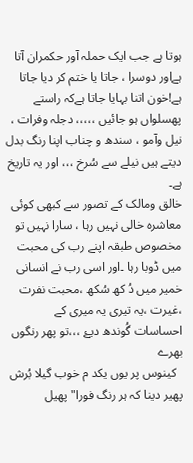ہوتا ہے جب ایک حملہ آور حکمران آتا  ہےاور دوسرا ، جاتا یا ختم کر دیا جاتا ہے!خون اتنا بہایا جاتا ہےکہ راستے پھسلواں ہو جائیں ،،،،، دجلہ وفرات ، نیل وآمو ، سندھ و چناب اپنا رنگ بدل دیتے ہیں نیلے سے سُرخ ،،، اور یہ تاریخ  ہے۔
خالق ومالک کے تصور سے کبھی کوئی معاشرہ خالی نہیں رہا ، سارا نہیں تو مخصوص طبقہ اپنے رب کی محبت میں ڈوبا رہا ۔اور اسی رب نے انسانی خمیر میں دُ کھ سُکھ ،محبت نفرت ،غیرت ،یہ تیری یہ میری کے احساسات گُوندھ دیۓ ،،،تو پھر رنگوں بھرے
  کینوس پر یوں یکد م خوب گیلا بُرش پھیر دینا کہ ہر رنگ فورا" پھیل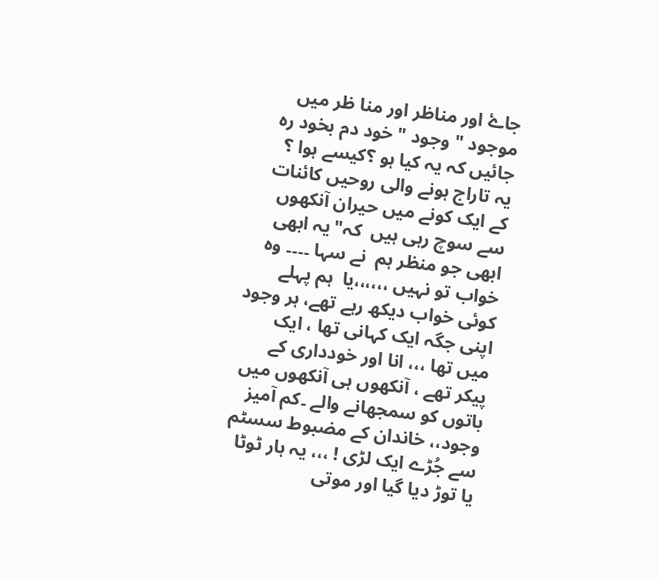جاۓ اور مناظر اور منا ظر میں موجود " وجود " خود دم بخود رہ جائیں کہ یہ کیا ہو ؟کیسے ہوا ؟
یہ تاراج ہونے والی روحیں کائنات کے ایک کونے میں حیران آنکھوں سے سوچ رہی ہیں  کہ"یہ ابھی ابھی جو منظر ہم  نے سہا ۔۔۔۔ وہ خواب تو نہیں ،،،،،،یا  ہم پہلے کوئی خواب دیکھ رہے تھے، ہر وجود اپنی جگہ ایک کہانی تھا ، ایک میں تھا ،،، انا اور خودداری کے پیکر تھے ، آنکھوں ہی آنکھوں میں باتوں کو سمجھانے والے ۔کم آمیز وجود،، خاندان کے مضبوط سسٹم سے جُڑے ایک لڑی ! ،،، یہ ہار ٹوٹا یا توڑ دیا گیا اور موتی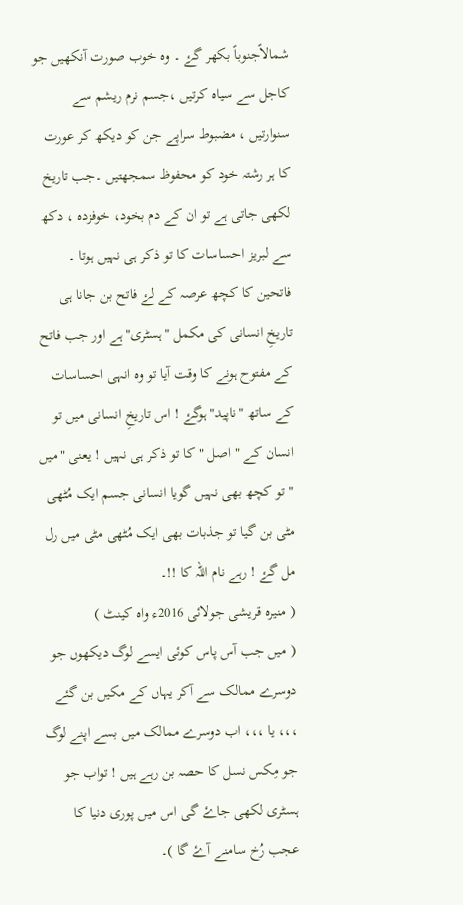شمالاًجنوباً بکھر گۓ ۔ وہ خوب صورت آنکھیں جو کاجل سے سیاہ کرتیں ،جسم نرم ریشم سے سنوارتیں ، مضبوط سراپے جن کو دیکھ کر عورت کا ہر رشتہ خود کو محفوظ سمجھتیں ۔جب تاریخ لکھی جاتی ہے تو ان کے دم بخود، خوفزدہ ، دکھ سے لبریز احساسات کا تو ذکر ہی نہیں ہوتا ۔ فاتحین کا کچھ عرصہ کے لۓ فاتح بن جانا ہی تاریخِ انسانی کی مکمل "ہسٹری"ہے اور جب فاتح کے مفتوح ہونے کا وقت آیا تو وہ انہی احساسات کے ساتھ "ناپید"ہوگۓ ! اس تاریخِ انسانی میں تو انسان کے " اصل " کا تو ذکر ہی نہیں ! یعنی "میں " تو کچھ بھی نہیں گویا انسانی جسم ایک مُٹھی مٹی بن گیا تو جذبات بھی ایک مُٹھی مٹی میں رل مل گۓ ! رہے نام اللہ کا !!۔
( منیرہ قریشی جولائی 2016ء واہ کینٹ )
( میں جب آس پاس کوئی ایسے لوگ دیکھوں جو دوسرے ممالک سے آکر یہاں کے مکیں بن گئے ،،، یا ،،، اب دوسرے ممالک میں بسے اپنے لوگ جو مِکس نسل کا حصہ بن رہے ہیں ! تواب جو ہسٹری لکھی جاۓ گی اس میں پوری دنیا کا عجب رُخ سامنے آۓ گا )۔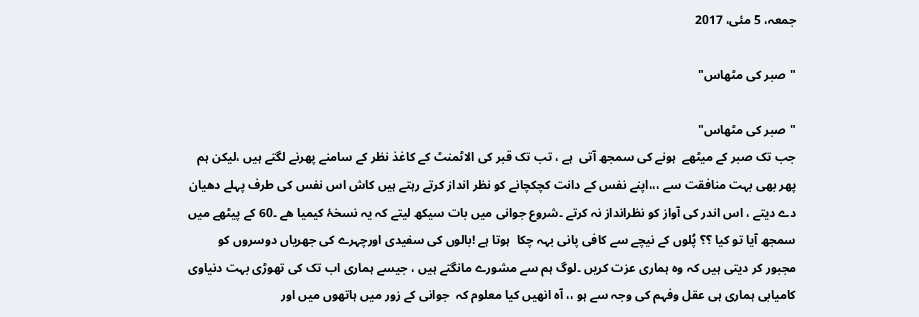جمعہ، 5 مئی، 2017

"صبر کی مٹھاس"

"صبر کی مٹھاس"
جب تک صبر کے میٹھے  ہونے کی سمجھ آتی  ہے ، تب تک قبر کی الاٹمنٹ کے کاغذ نظر کے سامنے پھرنے لگتے ہیں ،لیکن ہم پھر بھی بہت منافقت سے ،،،اپنے نفس کے دانت کچکچانے کو نظر انداز کرتے رہتے ہیں کاش اس نفس کی طرف پہلے دھیان دے دیتے ، اس اندر کی آواز کو نظرانداز نہ کرتے ۔شروع جوانی میں بات سیکھ لیتے کہ یہ نسخۂ کیمیا ھے ۔60 کے پیٹھے میں سمجھ آیا تو کیا ؟؟ پُلوں کے نیچے سے کافی پانی بہہ چکا  ہوتا ہے !بالوں کی سفیدی اورچہرے کی جھریاں دوسروں کو مجبور کر دیتی ہیں کہ وہ ہماری عزت کریں ۔لوگ ہم سے مشورے مانگتے ہیں ، جیسے ہماری اب تک کی تھوڑی بہت دنیاوی کامیابی ہماری ہی عقل وفہم کی وجہ سے ہو ،، آہ انھیں کیا معلوم کہ  جوانی کے زور میں ہاتھوں میں اور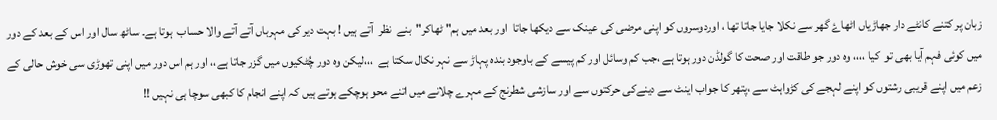زبان پر کتنے کانٹے دار جھاڑیاں اٹھاۓ گھر سے نکلا جایا جاتا تھا ، اوردوسروں کو اپنی مرضی کی عینک سے دیکھا جاتا  اور بعد میں ہم" ٹھاکر"بنے  نظر  آتے ہیں ! بہت دیر کی مہرباں آتے آتے والا حساب  ہوتا ہے۔ ساٹھ سال اور اس کے بعد کے دور میں کوئی فہم آیا بھی تو  کیا ،،،، وہ دور جو طاقت اور صحت کا گولڈن دور ہوتا ہے ،جب کم وسائل اور کم پیسے کے باوجود بندہ پہاڑ سے نہر نکال سکتا ہے  ،،،لیکن وہ دور چُٹکیوں میں گزر جاتا ہے،، اور ہم اس دور میں اپنی تھوڑی سی خوش حالی کے زعم میں اپنے قریبی رشتوں کو اپنے لہجے کی کڑواہٹ سے ،پتھر کا جواب اینٹ سے دینےکی حرکتوں سے اور سازشی شطرنج کے مہرے چلانے میں اتنے محو ہوچکے ہوتے ہیں کہ اپنے انجام کا کبھی سوچا ہی نہیں !!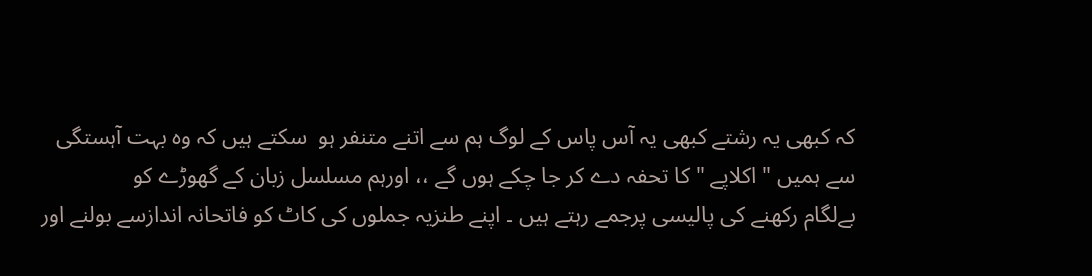کہ کبھی یہ رشتے کبھی یہ آس پاس کے لوگ ہم سے اتنے متنفر ہو  سکتے ہیں کہ وہ بہت آہستگی سے ہمیں " اکلاپے " کا تحفہ دے کر جا چکے ہوں گے ،، اورہم مسلسل زبان کے گھوڑے کو
بےلگام رکھنے کی پالیسی پرجمے رہتے ہیں ۔ اپنے طنزیہ جملوں کی کاٹ کو فاتحانہ اندازسے بولنے اور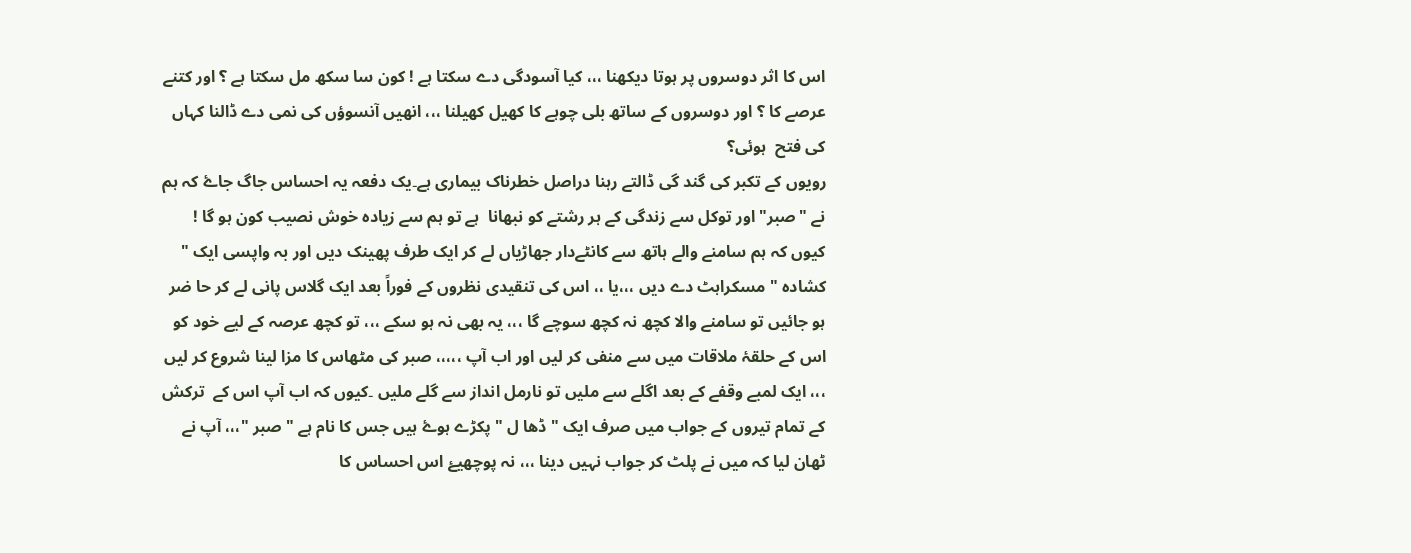اس کا اثر دوسروں پر ہوتا دیکھنا ،،، کیا آسودگی دے سکتا ہے ! کون سا سکھ مل سکتا ہے ؟ اور کتنے عرصے کا ؟ اور دوسروں کے ساتھ بلی چوہے کا کھیل کھیلنا ،،، انھیں آنسوؤں کی نمی دے ڈالنا کہاں کی فتح  ہوئی؟
رویوں کے تکبر کی گند گی ڈالتے رہنا دراصل خطرناک بیماری ہے۔یک دفعہ یہ احساس جاگ جاۓ کہ ہم نے "صبر"اور توکل سے زندگی کے ہر رشتے کو نبھانا  ہے تو ہم سے زیادہ خوش نصیب کون ہو گا ! کیوں کہ ہم سامنے والے ہاتھ سے کانٹےدار جھاڑیاں لے کر ایک طرف پھینک دیں اور بہ واپسی ایک " کشادہ " مسکراہٹ دے دیں ،،،یا ،، اس کی تنقیدی نظروں کے فوراً بعد ایک گلاس پانی لے کر حا ضر ہو جائیں تو سامنے والا کچھ نہ کچھ سوچے گا ،،، یہ بھی نہ ہو سکے ،،، تو کچھ عرصہ کے لیے خود کو اس کے حلقۂ ملاقات میں سے منفی کر لیں اور اب آپ ،،،،، صبر کی مٹھاس کا مزا لینا شروع کر لیں ،،، ایک لمبے وقفے کے بعد اگلے سے ملیں تو نارمل انداز سے گلے ملیں ۔کیوں کہ اب آپ اس کے  ترکش کے تمام تیروں کے جواب میں صرف ایک " ڈھا ل " پکڑے ہوۓ ہیں جس کا نام ہے " صبر "،،، آپ نے ٹھان لیا کہ میں نے پلٹ کر جواب نہیں دینا ،،، نہ پوچھیۓ اس احساس کا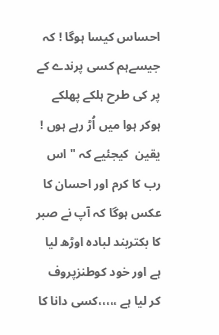احساس کیسا ہوگا ! کہ جیسےہم کسی پرندے کے پر کی طرح ہلکے پھلکے ہوکر ہوا میں اُڑ رہے ہوں !
یقین  کیجئیے کہ "اس رب کا کرم اور احسان کا عکس ہوگا کہ آپ نے صبر کا بکتربند لبادہ اوڑھ لیا ہے اور خود کوطنزپروف کر لیا ہے ،،،،،کسی دانا کا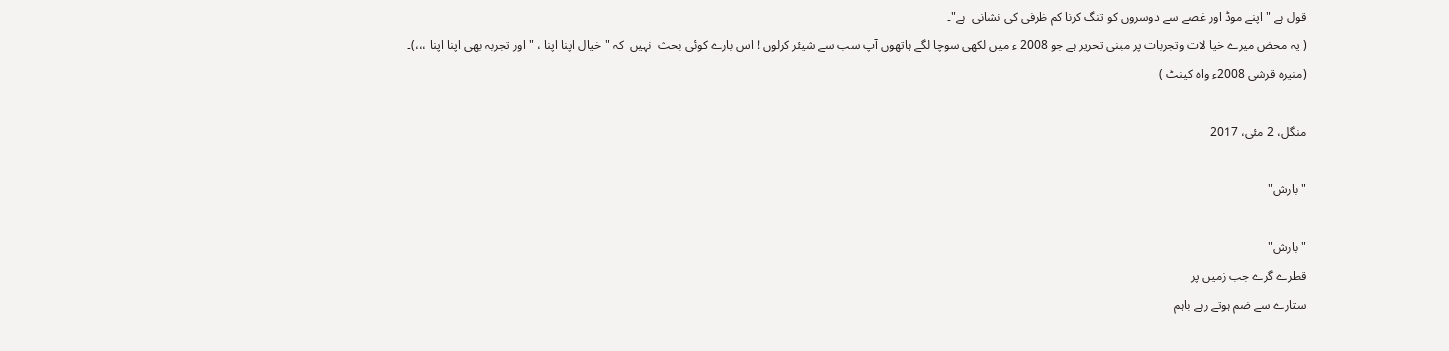قول ہے " اپنے موڈ اور غصے سے دوسروں کو تنگ کرنا کم ظرفی کی نشانی  ہے"۔
( یہ محض میرے خیا لات وتجربات پر مبنی تحریر ہے جو 2008 ء میں لکھی سوچا لگے ہاتھوں آپ سب سے شیئر کرلوں ! اس بارے کوئی بحث  نہیں  کہ " خیال اپنا اپنا ، " اور تجربہ بھی اپنا اپنا ،،،)۔
(منیرہ قرشی 2008ء واہ کینٹ )

منگل، 2 مئی، 2017

" بارش"

" بارش"
قطرے گرے جب زمیں پر
ستارے سے ضم ہوتے رہے باہم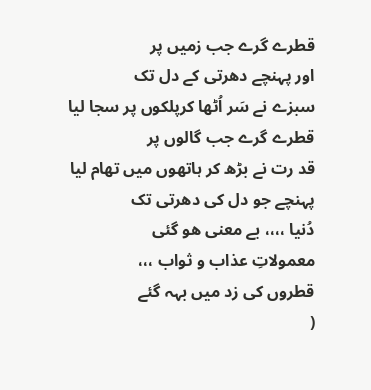قطرے گرے جب زمیں پر
اور پہنچے دھرتی کے دل تک
سبزے نے سَر اُٹھا کرپلکوں پر سجا لیا
قطرے گرے جب گالوں پر
قد رت نے بڑھ کر ہاتھوں میں تھام لیا
پہنچے جو دل کی دھرتی تک
دُنیا ،،،، بے معنی ھو گئی
معمولاتِ عذاب و ثواب ،،،
قطروں کی زد میں بہہ گئے
(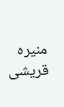منیرہ قریشی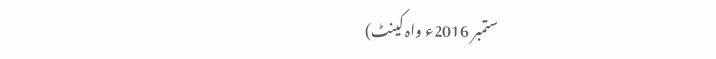ستمبر 2016ء واہ کینٹ)